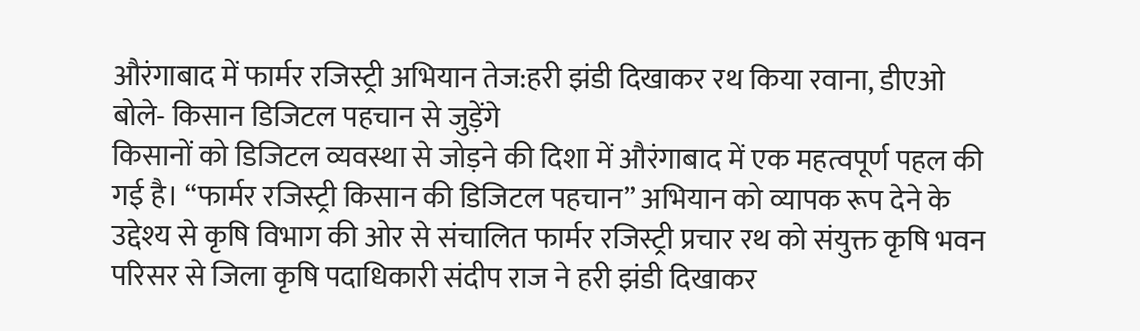औरंगाबाद में फार्मर रजिस्ट्री अभियान तेज:हरी झंडी दिखाकर रथ किया रवाना, डीएओ बोले- किसान डिजिटल पहचान से जुड़ेंगे
किसानों को डिजिटल व्यवस्था से जोड़ने की दिशा में औरंगाबाद में एक महत्वपूर्ण पहल की गई है। “फार्मर रजिस्ट्री किसान की डिजिटल पहचान” अभियान को व्यापक रूप देने के उद्देश्य से कृषि विभाग की ओर से संचालित फार्मर रजिस्ट्री प्रचार रथ को संयुक्त कृषि भवन परिसर से जिला कृषि पदाधिकारी संदीप राज ने हरी झंडी दिखाकर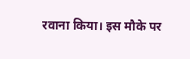रवाना किया। इस मौके पर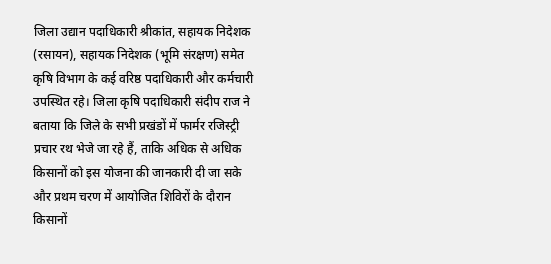जिला उद्यान पदाधिकारी श्रीकांत, सहायक निदेशक (रसायन), सहायक निदेशक (भूमि संरक्षण) समेत कृषि विभाग के कई वरिष्ठ पदाधिकारी और कर्मचारी उपस्थित रहे। जिला कृषि पदाधिकारी संदीप राज ने बताया कि जिले के सभी प्रखंडों में फार्मर रजिस्ट्री प्रचार रथ भेजे जा रहे हैं, ताकि अधिक से अधिक किसानों को इस योजना की जानकारी दी जा सके और प्रथम चरण में आयोजित शिविरों के दौरान किसानों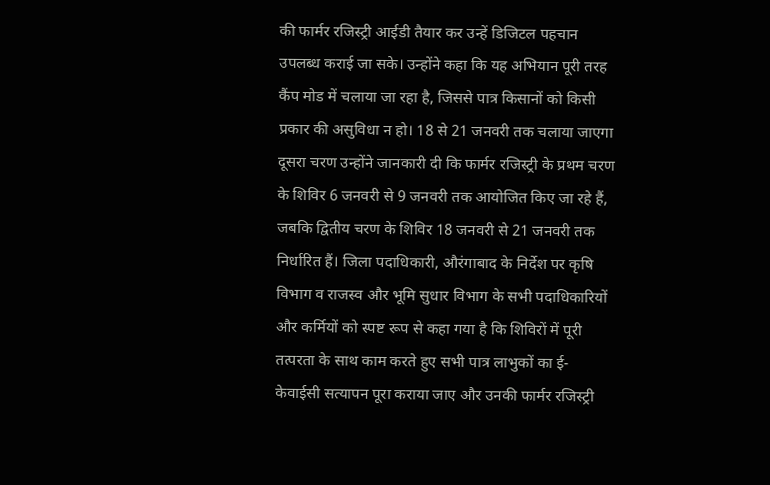की फार्मर रजिस्ट्री आईडी तैयार कर उन्हें डिजिटल पहचान उपलब्ध कराई जा सके। उन्होंने कहा कि यह अभियान पूरी तरह कैंप मोड में चलाया जा रहा है, जिससे पात्र किसानों को किसी प्रकार की असुविधा न हो। 18 से 21 जनवरी तक चलाया जाएगा दूसरा चरण उन्होंने जानकारी दी कि फार्मर रजिस्ट्री के प्रथम चरण के शिविर 6 जनवरी से 9 जनवरी तक आयोजित किए जा रहे हैं, जबकि द्वितीय चरण के शिविर 18 जनवरी से 21 जनवरी तक निर्धारित हैं। जिला पदाधिकारी, औरंगाबाद के निर्देश पर कृषि विभाग व राजस्व और भूमि सुधार विभाग के सभी पदाधिकारियों और कर्मियों को स्पष्ट रूप से कहा गया है कि शिविरों में पूरी तत्परता के साथ काम करते हुए सभी पात्र लाभुकों का ई-केवाईसी सत्यापन पूरा कराया जाए और उनकी फार्मर रजिस्ट्री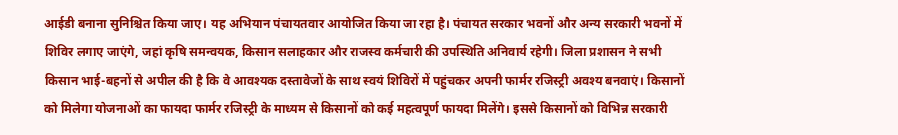आईडी बनाना सुनिश्चित किया जाए। यह अभियान पंचायतवार आयोजित किया जा रहा है। पंचायत सरकार भवनों और अन्य सरकारी भवनों में शिविर लगाए जाएंगे, जहां कृषि समन्वयक, किसान सलाहकार और राजस्व कर्मचारी की उपस्थिति अनिवार्य रहेगी। जिला प्रशासन ने सभी किसान भाई-बहनों से अपील की है कि वे आवश्यक दस्तावेजों के साथ स्वयं शिविरों में पहुंचकर अपनी फार्मर रजिस्ट्री अवश्य बनवाएं। किसानों को मिलेगा योजनाओं का फायदा फार्मर रजिस्ट्री के माध्यम से किसानों को कई महत्वपूर्ण फायदा मिलेंगे। इससे किसानों को विभिन्न सरकारी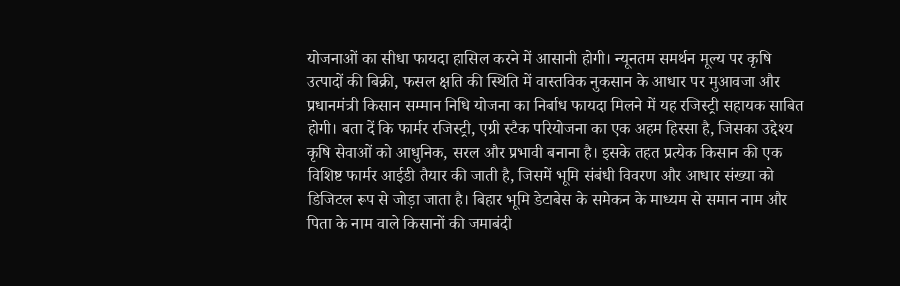योजनाओं का सीधा फायदा हासिल करने में आसानी होगी। न्यूनतम समर्थन मूल्य पर कृषि उत्पादों की बिक्री, फसल क्षति की स्थिति में वास्तविक नुकसान के आधार पर मुआवजा और प्रधानमंत्री किसान सम्मान निधि योजना का निर्बाध फायदा मिलने में यह रजिस्ट्री सहायक साबित होगी। बता दें कि फार्मर रजिस्ट्री, एग्री स्टैक परियोजना का एक अहम हिस्सा है, जिसका उद्देश्य कृषि सेवाओं को आधुनिक, सरल और प्रभावी बनाना है। इसके तहत प्रत्येक किसान की एक विशिष्ट फार्मर आईडी तैयार की जाती है, जिसमें भूमि संबंधी विवरण और आधार संख्या को डिजिटल रूप से जोड़ा जाता है। बिहार भूमि डेटाबेस के समेकन के माध्यम से समान नाम और पिता के नाम वाले किसानों की जमाबंदी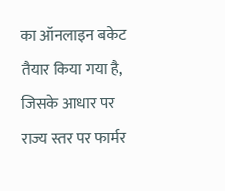का ऑनलाइन बकेट तैयार किया गया है, जिसके आधार पर राज्य स्तर पर फार्मर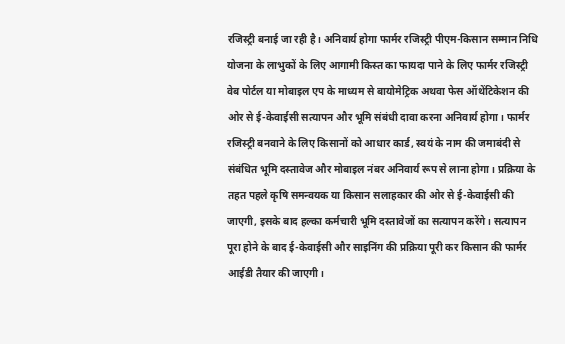रजिस्ट्री बनाई जा रही है। अनिवार्य होगा फार्मर रजिस्ट्री पीएम-किसान सम्मान निधि योजना के लाभुकों के लिए आगामी किस्त का फायदा पाने के लिए फार्मर रजिस्ट्री वेब पोर्टल या मोबाइल एप के माध्यम से बायोमेट्रिक अथवा फेस ऑथेंटिकेशन की ओर से ई-केवाईसी सत्यापन और भूमि संबंधी दावा करना अनिवार्य होगा। फार्मर रजिस्ट्री बनवाने के लिए किसानों को आधार कार्ड, स्वयं के नाम की जमाबंदी से संबंधित भूमि दस्तावेज और मोबाइल नंबर अनिवार्य रूप से लाना होगा। प्रक्रिया के तहत पहले कृषि समन्वयक या किसान सलाहकार की ओर से ई-केवाईसी की जाएगी, इसके बाद हल्का कर्मचारी भूमि दस्तावेजों का सत्यापन करेंगे। सत्यापन पूरा होने के बाद ई-केवाईसी और साइनिंग की प्रक्रिया पूरी कर किसान की फार्मर आईडी तैयार की जाएगी।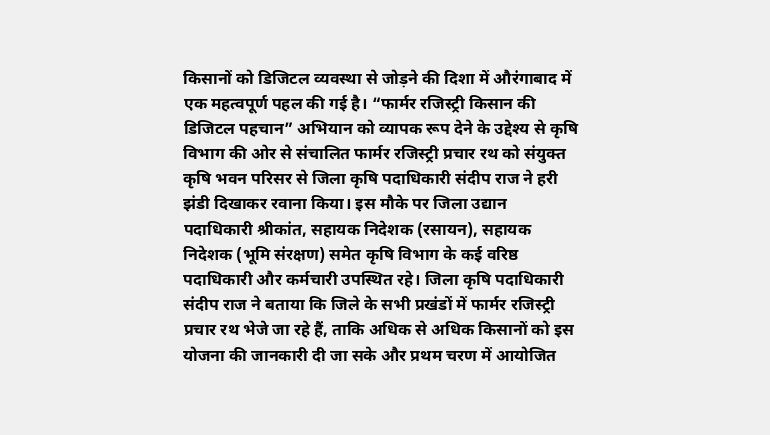किसानों को डिजिटल व्यवस्था से जोड़ने की दिशा में औरंगाबाद में एक महत्वपूर्ण पहल की गई है। “फार्मर रजिस्ट्री किसान की डिजिटल पहचान” अभियान को व्यापक रूप देने के उद्देश्य से कृषि विभाग की ओर से संचालित फार्मर रजिस्ट्री प्रचार रथ को संयुक्त कृषि भवन परिसर से जिला कृषि पदाधिकारी संदीप राज ने हरी झंडी दिखाकर रवाना किया। इस मौके पर जिला उद्यान पदाधिकारी श्रीकांत, सहायक निदेशक (रसायन), सहायक निदेशक (भूमि संरक्षण) समेत कृषि विभाग के कई वरिष्ठ पदाधिकारी और कर्मचारी उपस्थित रहे। जिला कृषि पदाधिकारी संदीप राज ने बताया कि जिले के सभी प्रखंडों में फार्मर रजिस्ट्री प्रचार रथ भेजे जा रहे हैं, ताकि अधिक से अधिक किसानों को इस योजना की जानकारी दी जा सके और प्रथम चरण में आयोजित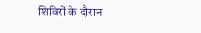शिविरों के दौरान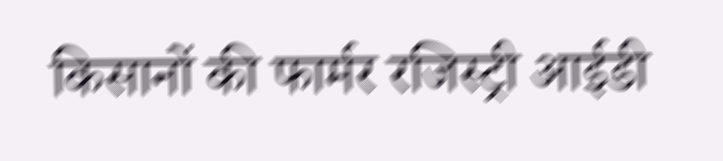किसानों की फार्मर रजिस्ट्री आईडी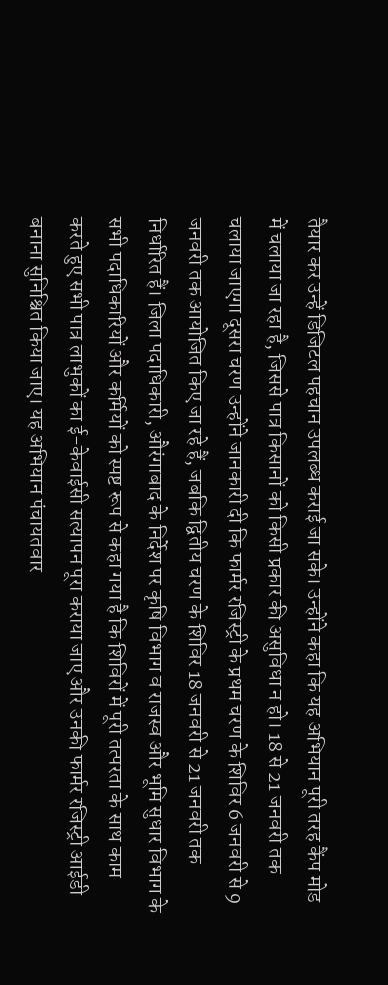तैयार कर उन्हें डिजिटल पहचान उपलब्ध कराई जा सके। उन्होंने कहा कि यह अभियान पूरी तरह कैंप मोड में चलाया जा रहा है, जिससे पात्र किसानों को किसी प्रकार की असुविधा न हो। 18 से 21 जनवरी तक चलाया जाएगा दूसरा चरण उन्होंने जानकारी दी कि फार्मर रजिस्ट्री के प्रथम चरण के शिविर 6 जनवरी से 9 जनवरी तक आयोजित किए जा रहे हैं, जबकि द्वितीय चरण के शिविर 18 जनवरी से 21 जनवरी तक निर्धारित हैं। जिला पदाधिकारी, औरंगाबाद के निर्देश पर कृषि विभाग व राजस्व और भूमि सुधार विभाग के सभी पदाधिकारियों और कर्मियों को स्पष्ट रूप से कहा गया है कि शिविरों में पूरी तत्परता के साथ काम करते हुए सभी पात्र लाभुकों का ई-केवाईसी सत्यापन पूरा कराया जाए और उनकी फार्मर रजिस्ट्री आईडी बनाना सुनिश्चित किया जाए। यह अभियान पंचायतवार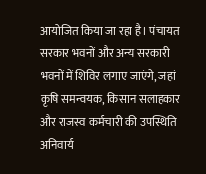आयोजित किया जा रहा है। पंचायत सरकार भवनों और अन्य सरकारी भवनों में शिविर लगाए जाएंगे, जहां कृषि समन्वयक, किसान सलाहकार और राजस्व कर्मचारी की उपस्थिति अनिवार्य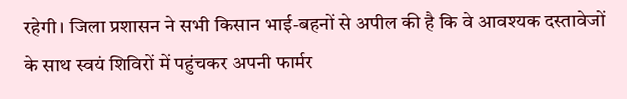रहेगी। जिला प्रशासन ने सभी किसान भाई-बहनों से अपील की है कि वे आवश्यक दस्तावेजों के साथ स्वयं शिविरों में पहुंचकर अपनी फार्मर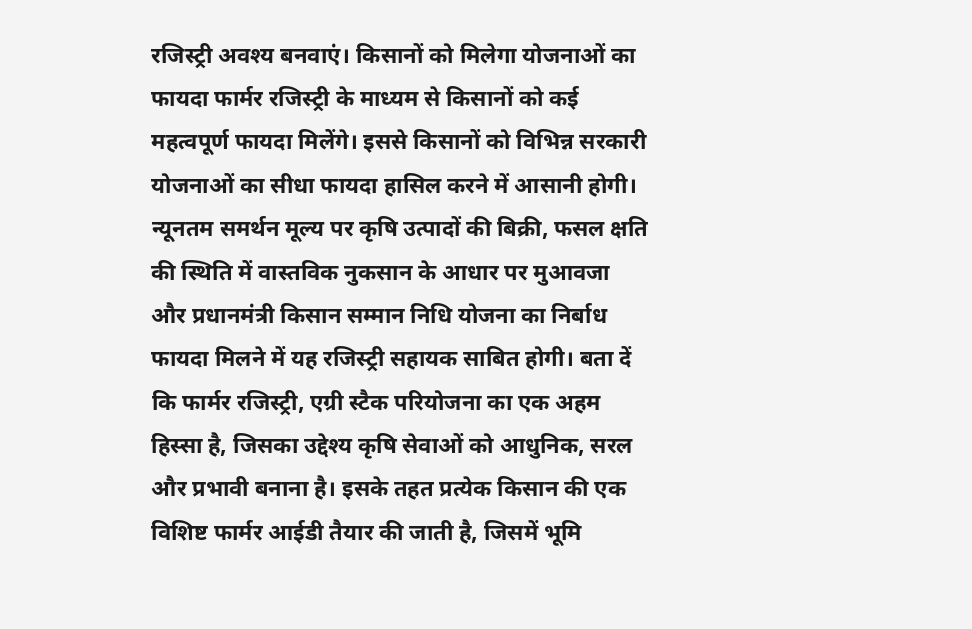रजिस्ट्री अवश्य बनवाएं। किसानों को मिलेगा योजनाओं का फायदा फार्मर रजिस्ट्री के माध्यम से किसानों को कई महत्वपूर्ण फायदा मिलेंगे। इससे किसानों को विभिन्न सरकारी योजनाओं का सीधा फायदा हासिल करने में आसानी होगी। न्यूनतम समर्थन मूल्य पर कृषि उत्पादों की बिक्री, फसल क्षति की स्थिति में वास्तविक नुकसान के आधार पर मुआवजा और प्रधानमंत्री किसान सम्मान निधि योजना का निर्बाध फायदा मिलने में यह रजिस्ट्री सहायक साबित होगी। बता दें कि फार्मर रजिस्ट्री, एग्री स्टैक परियोजना का एक अहम हिस्सा है, जिसका उद्देश्य कृषि सेवाओं को आधुनिक, सरल और प्रभावी बनाना है। इसके तहत प्रत्येक किसान की एक विशिष्ट फार्मर आईडी तैयार की जाती है, जिसमें भूमि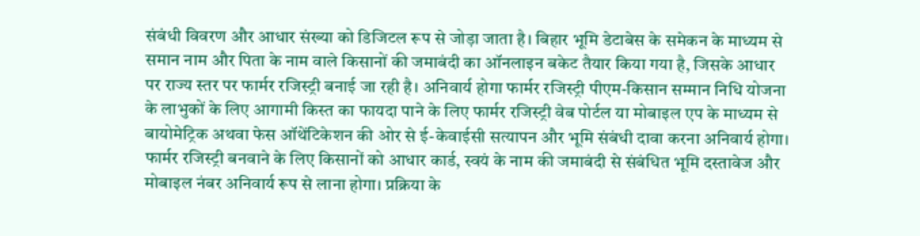संबंधी विवरण और आधार संख्या को डिजिटल रूप से जोड़ा जाता है। बिहार भूमि डेटाबेस के समेकन के माध्यम से समान नाम और पिता के नाम वाले किसानों की जमाबंदी का ऑनलाइन बकेट तैयार किया गया है, जिसके आधार पर राज्य स्तर पर फार्मर रजिस्ट्री बनाई जा रही है। अनिवार्य होगा फार्मर रजिस्ट्री पीएम-किसान सम्मान निधि योजना के लाभुकों के लिए आगामी किस्त का फायदा पाने के लिए फार्मर रजिस्ट्री वेब पोर्टल या मोबाइल एप के माध्यम से बायोमेट्रिक अथवा फेस ऑथेंटिकेशन की ओर से ई-केवाईसी सत्यापन और भूमि संबंधी दावा करना अनिवार्य होगा। फार्मर रजिस्ट्री बनवाने के लिए किसानों को आधार कार्ड, स्वयं के नाम की जमाबंदी से संबंधित भूमि दस्तावेज और मोबाइल नंबर अनिवार्य रूप से लाना होगा। प्रक्रिया के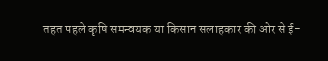तहत पहले कृषि समन्वयक या किसान सलाहकार की ओर से ई-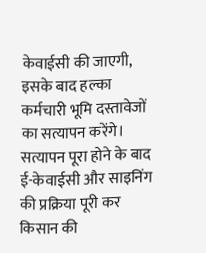केवाईसी की जाएगी, इसके बाद हल्का कर्मचारी भूमि दस्तावेजों का सत्यापन करेंगे। सत्यापन पूरा होने के बाद ई-केवाईसी और साइनिंग की प्रक्रिया पूरी कर किसान की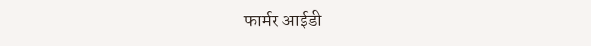फार्मर आईडी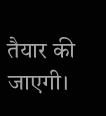तैयार की जाएगी।